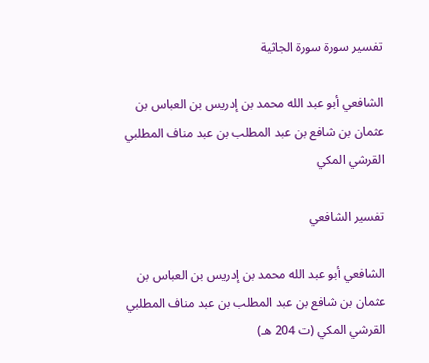تفسير سورة سورة الجاثية

الشافعي أبو عبد الله محمد بن إدريس بن العباس بن عثمان بن شافع بن عبد المطلب بن عبد مناف المطلبي القرشي المكي

تفسير الشافعي

الشافعي أبو عبد الله محمد بن إدريس بن العباس بن عثمان بن شافع بن عبد المطلب بن عبد مناف المطلبي القرشي المكي (ت 204 هـ)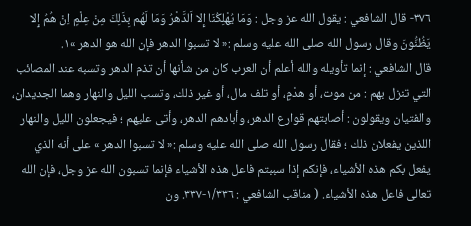٣٧٦- قال الشافعي : يقول الله عز وجل : وَمَا يُهْلِكُنَا إِلا اَلدَّهْرُ وَمَا لَهُم بِذَلِكَ مِنْ عِلْمٍ اِنْ هُمُ إِلا يَظُنُّونَ وقال رسول الله صلى الله عليه وسلم :« لا تسبوا الدهر فإن الله هو الدهر »١.
قال الشافعي : إنما تأويله والله أعلم أن العرب كان من شأنها أن تذم الدهر وتسبه عند المصائب التي تنزل بهم : من موت، أو هدْمٍ، أو تلف مال، أو غير ذلك، وتسب الليل والنهار وهما الجديدان، والفتيان ويقولون : أصابتهم قوارع الدهر، وأبادهم الدهر، وأتى عليهم ؛ فيجعلون الليل والنهار اللذين يفعلان ذلك ؛ فقال رسول الله صلى الله عليه وسلم :« لا تسبوا الدهر » على أنه الذي يفعل بكم هذه الأشياء، فإنكم إذا سببتم فاعل هذه الأشياء فإنما تسبون الله عز وجل، فإن الله تعالى فاعل هذه الأشياء. ( مناقب الشافعي : ١/٣٣٦-٣٣٧. ون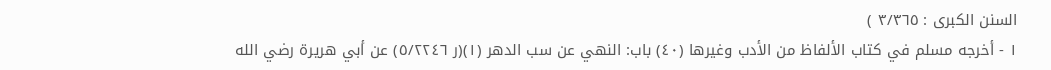السنن الكبرى : ٣/٣٦٥ )
١ - أخرجه مسلم في كتاب الألفاظ من الأدب وغيرها (٤٠) باب: النهي عن سب الدهر (١)(ر ٥/٢٢٤٦) عن أبي هريرة رضي الله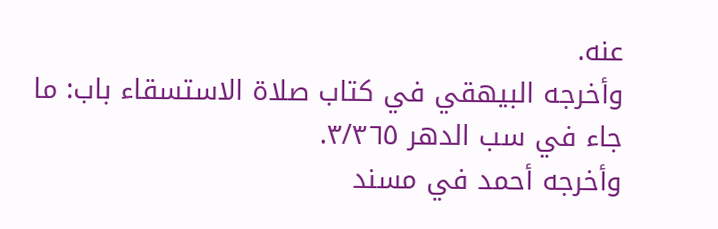عنه.
وأخرجه البيهقي في كتاب صلاة الاستسقاء باب: ما جاء في سب الدهر ٣/٣٦٥.
وأخرجه أحمد في مسند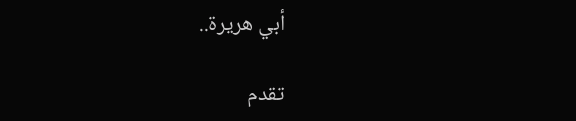أبي هريرة..

تقدم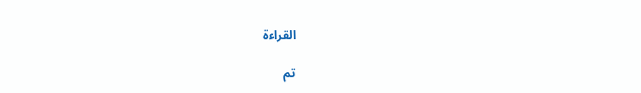القراءة

تم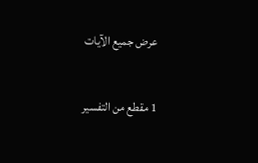عرض جميع الآيات

1 مقطع من التفسير